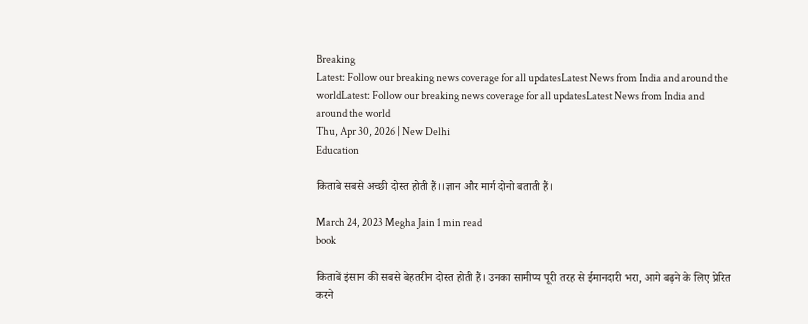Breaking
Latest: Follow our breaking news coverage for all updatesLatest News from India and around the worldLatest: Follow our breaking news coverage for all updatesLatest News from India and around the world
Thu, Apr 30, 2026 | New Delhi
Education

किताबे सबसे अच्छी दोस्त होती हैं।।ज्ञान और मार्ग दोनो बताती हैं।

March 24, 2023 Megha Jain 1 min read
book

किताबें इंसान की सबसे बेहतरीन दोस्त होती हैं। उनका सामीप्य पूरी तरह से ईमानदारी भरा, आगे बढ़ने के लिए प्रेरित करने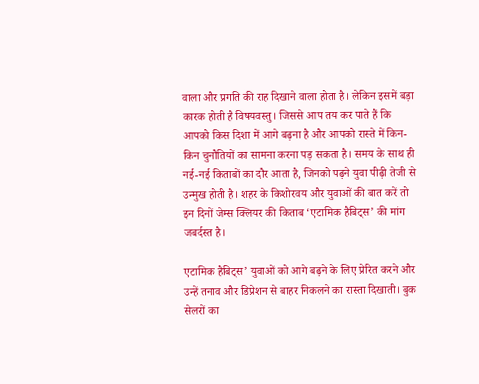वाला और प्रगति की राह दिखाने वाला होता है। लेकिन इसमें बड़ा कारक होती है विषयवस्तु। जिससे आप तय कर पाते हैं कि आपको किस दिशा में आगे बढ़ना है और आपको रास्ते में किन-किन चुनौतियों का सामना करना पड़ सकता है। समय के साथ ही नई-नई किताबों का दौर आता है, जिनको पढ़ने युवा पीढ़ी तेजी से उन्मुख होती है। शहर के किशोरवय और युवाओं की बात करें तो इन दिनों जेम्स क्लियर की किताब ‘एटामिक हैबिट्स’ की मांग जबर्दस्त है।

एटामिक हैबिट्स’ युवाओं को आगे बढ़ने के लिए प्रेरित करने और उन्हें तनाव और डिप्रेशन से बाहर निकलने का रास्ता दिखाती। बुक सेलरों का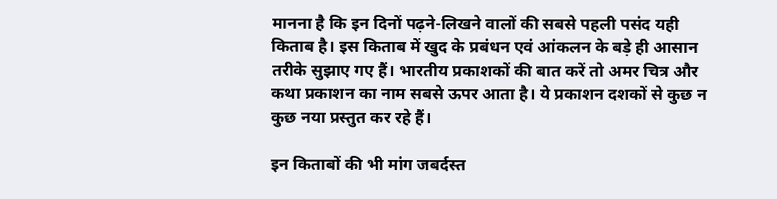मानना है कि इन दिनों पढ़ने-लिखने वालों की सबसे पहली पसंद यही किताब है। इस किताब में खुद के प्रबंधन एवं आंकलन के बड़े ही आसान तरीके सुझाए गए हैं। भारतीय प्रकाशकों की बात करें तो अमर चित्र और कथा प्रकाशन का नाम सबसे ऊपर आता है। ये प्रकाशन दशकों से कुछ न कुछ नया प्रस्तुत कर रहे हैं।

इन किताबों की भी मांग जबर्दस्त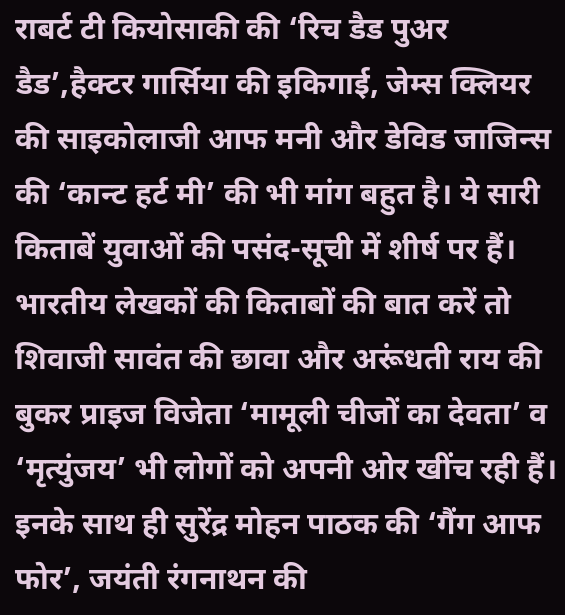राबर्ट टी कियोसाकी की ‘रिच डैड पुअर डैड’,हैक्टर गार्सिया की इकिगाई, जेम्स क्लियर की साइकोलाजी आफ मनी और डेविड जाजिन्स की ‘कान्ट हर्ट मी’ की भी मांग बहुत है। ये सारी किताबें युवाओं की पसंद-सूची में शीर्ष पर हैं। भारतीय लेखकों की किताबों की बात करें तो शिवाजी सावंत की छावा और अरूंधती राय की बुकर प्राइज विजेता ‘मामूली चीजों का देवता’ व ‘मृत्युंजय’ भी लोगों को अपनी ओर खींच रही हैं। इनके साथ ही सुरेंद्र मोहन पाठक की ‘गैंग आफ फोर’, जयंती रंगनाथन की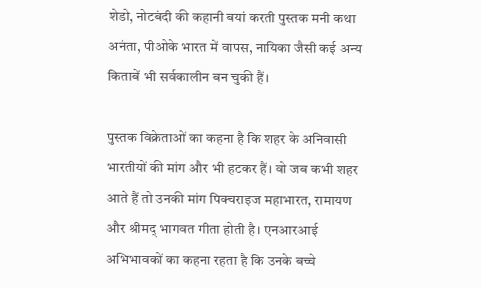शेडो, नोटबंदी की कहानी बयां करती पुस्तक मनी कथा अनंता, पीओके भारत में वापस, नायिका जैसी कई अन्य किताबें भी सर्वकालीन बन चुकी हैं।

पुस्तक विक्रेताओं का कहना है कि शहर के अनिवासी भारतीयों की मांग और भी हटकर हैं। वो जब कभी शहर आते हैं तो उनकी मांग पिक्चराइज महाभारत, रामायण और श्रीमद् भागवत गीता होती है। एनआरआई अभिभावकों का कहना रहता है कि उनके बच्चे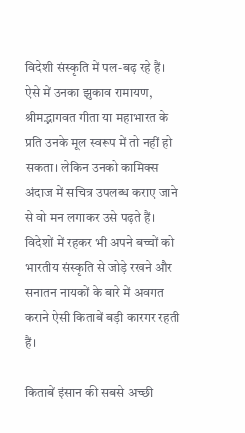विदेशी संस्कृति में पल-बढ़ रहे हैं। ऐसे में उनका झुकाव रामायण, श्रीमद्भागवत गीता या महाभारत के प्रति उनके मूल स्वरूप में तो नहीं हो सकता। लेकिन उनको कामिक्स अंदाज में सचित्र उपलब्ध कराए जाने से वो मन लगाकर उसे पढ़ते हैं। विदेशों में रहकर भी अपने बच्चों को भारतीय संस्कृति से जोड़े रखने और सनातन नायकों के बारे में अवगत कराने ऐसी किताबें बड़ी कारगर रहती हैं।

किताबें इंसान की सबसे अच्छी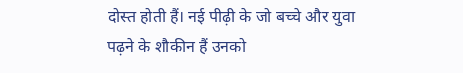दोस्त होती हैं। नई पीढ़ी के जो बच्चे और युवा पढ़ने के शौकीन हैं उनको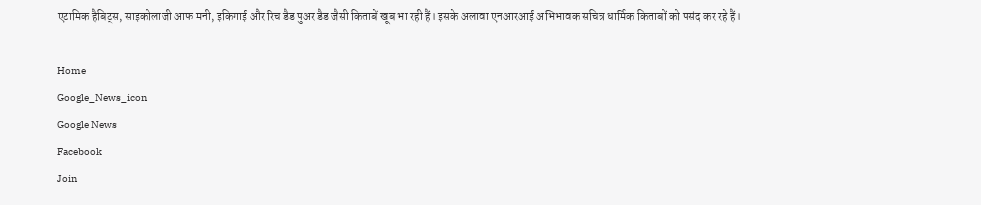एटामिक हैबिट्स, साइकोलाजी आफ मनी, इकिगाई और रिच डैड पुअर डैड जैसी किताबें खूब भा रही हैं। इसके अलावा एनआरआई अभिभावक सचित्र धार्मिक किताबों को पसंद कर रहे हैं।

Home
Google_News_icon
Google News
Facebook
Join